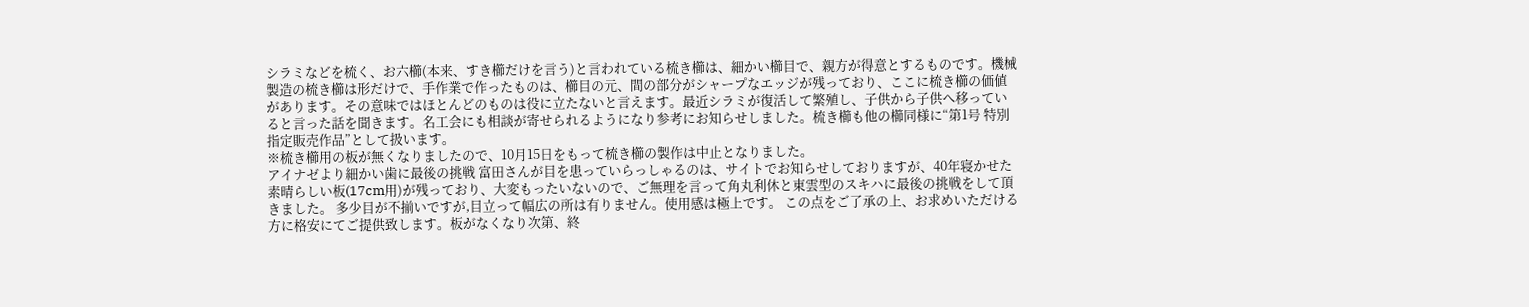シラミなどを梳く、お六櫛(本来、すき櫛だけを言う)と言われている梳き櫛は、細かい櫛目で、親方が得意とするものです。機械製造の梳き櫛は形だけで、手作業で作ったものは、櫛目の元、間の部分がシャープなエッジが残っており、ここに梳き櫛の価値があります。その意味ではほとんどのものは役に立たないと言えます。最近シラミが復活して繁殖し、子供から子供へ移っていると言った話を聞きます。名工会にも相談が寄せられるようになり参考にお知らせしました。梳き櫛も他の櫛同様に“第1号 特別指定販売作品”として扱います。
※梳き櫛用の板が無くなりましたので、10月15日をもって梳き櫛の製作は中止となりました。
アイナゼより細かい歯に最後の挑戦 富田さんが目を患っていらっしゃるのは、サイトでお知らせしておりますが、40年寝かせた素晴らしい板(17cm用)が残っており、大変もったいないので、ご無理を言って角丸利休と東雲型のスキハに最後の挑戦をして頂きました。 多少目が不揃いですが,目立って幅広の所は有りません。使用感は極上です。 この点をご了承の上、お求めいただける方に格安にてご提供致します。板がなくなり次第、終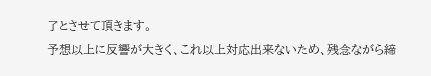了とさせて頂きます。
予想以上に反響が大きく、これ以上対応出来ないため、残念ながら締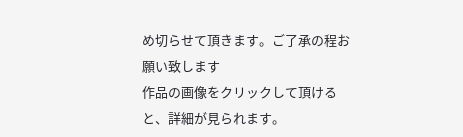め切らせて頂きます。ご了承の程お願い致します
作品の画像をクリックして頂けると、詳細が見られます。